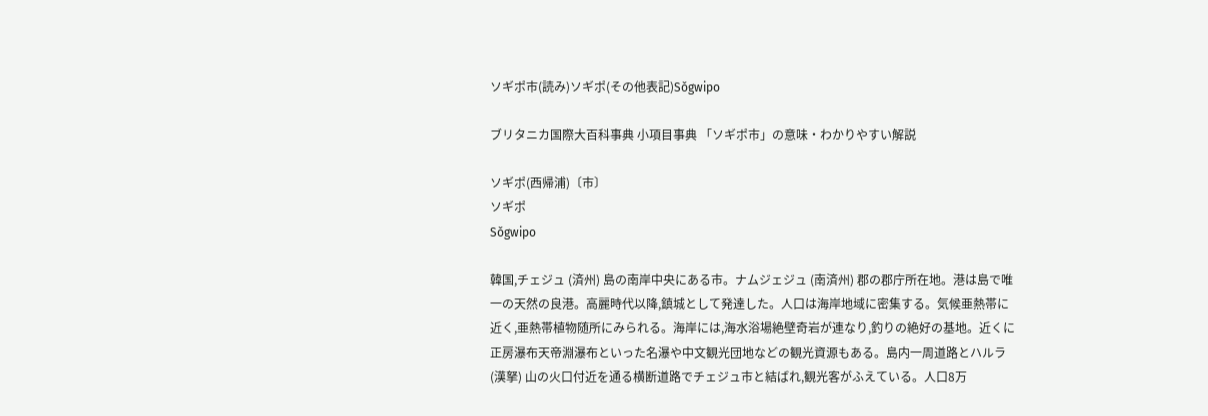ソギポ市(読み)ソギポ(その他表記)Sǒgwipo

ブリタニカ国際大百科事典 小項目事典 「ソギポ市」の意味・わかりやすい解説

ソギポ(西帰浦)〔市〕
ソギポ
Sǒgwipo

韓国,チェジュ (済州) 島の南岸中央にある市。ナムジェジュ (南済州) 郡の郡庁所在地。港は島で唯一の天然の良港。高麗時代以降,鎮城として発達した。人口は海岸地域に密集する。気候亜熱帯に近く,亜熱帯植物随所にみられる。海岸には,海水浴場絶壁奇岩が連なり,釣りの絶好の基地。近くに正房瀑布天帝淵瀑布といった名瀑や中文観光団地などの観光資源もある。島内一周道路とハルラ (漢拏) 山の火口付近を通る横断道路でチェジュ市と結ばれ,観光客がふえている。人口8万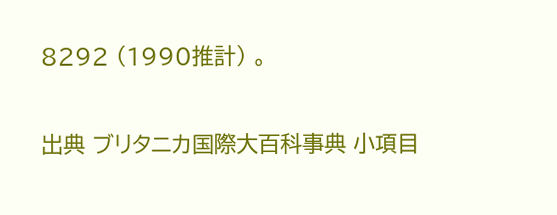8292 (1990推計) 。

出典 ブリタニカ国際大百科事典 小項目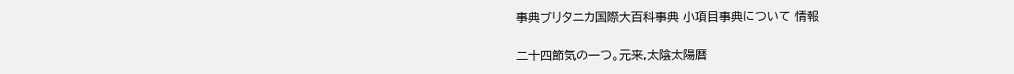事典ブリタニカ国際大百科事典 小項目事典について 情報

二十四節気の一つ。元来,太陰太陽暦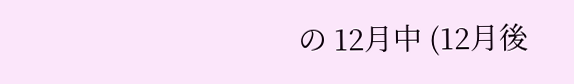の 12月中 (12月後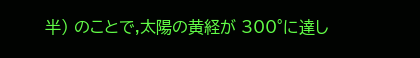半) のことで,太陽の黄経が 300°に達し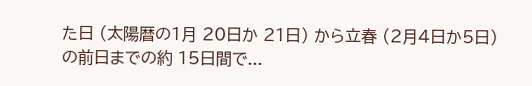た日 (太陽暦の1月 20日か 21日) から立春 (2月4日か5日) の前日までの約 15日間で...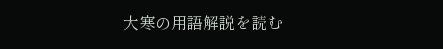大寒の用語解説を読む